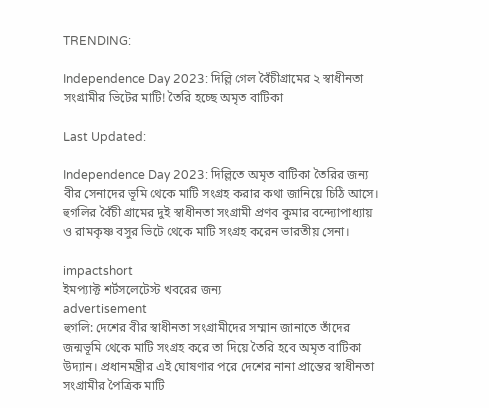TRENDING:

Independence Day 2023: দিল্লি গেল বৈঁচীগ্রামের ২ স্বাধীনতা সংগ্রামীর ভিটের মাটি! তৈরি হচ্ছে অমৃত বাটিকা

Last Updated:

Independence Day 2023: দিল্লিতে অমৃত বাটিকা তৈরির জন্য বীর সেনাদের ভূমি থেকে মাটি সংগ্রহ করার কথা জানিয়ে চিঠি আসে। হুগলির বৈঁচী গ্রামের দুই স্বাধীনতা সংগ্রামী প্রণব কুমার বন্দ্যোপাধ্যায় ও রামকৃষ্ণ বসুর ভিটে থেকে মাটি সংগ্রহ করেন ভারতীয় সেনা।

impactshort
ইমপ্যাক্ট শর্টসলেটেস্ট খবরের জন্য
advertisement
হুগলি: দেশের বীর স্বাধীনতা সংগ্রামীদের সম্মান জানাতে তাঁদের জন্মভূমি থেকে মাটি সংগ্রহ করে তা দিয়ে তৈরি হবে অমৃত বাটিকা উদ্যান। প্রধানমন্ত্রীর এই ঘোষণার পরে দেশের নানা প্রান্তের স্বাধীনতা সংগ্রামীর পৈত্রিক মাটি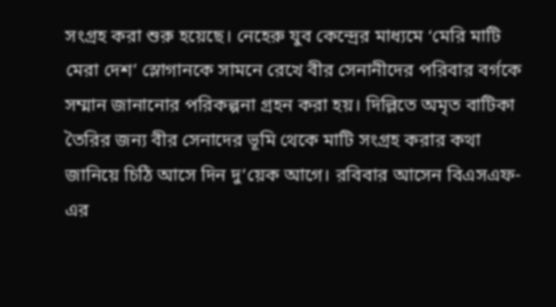সংগ্রহ করা শুরু হয়েছে। নেহেরু যুব কেন্দ্রের মাধ্যমে ‘মেরি মাটি মেরা দেশ’ স্লোগানকে সামনে রেখে বীর সেনানীদের পরিবার বর্গকে সম্মান জানানোর পরিকল্পনা গ্রহন করা হয়। দিল্লিতে অমৃত বাটিকা তৈরির জন্য বীর সেনাদের ভূমি থেকে মাটি সংগ্রহ করার কথা জানিয়ে চিঠি আসে দিন দু’য়েক আগে। রবিবার আসেন বিএসএফ-এর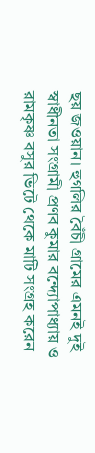ছয় জওয়ান। হুগলির বৈঁচী গ্রামের এমনই দুই স্বাধীনতা সংগ্রামী প্রণব কুমার বন্দ্যোপাধ্যায় ও রামকৃষ্ণ বসুর ভিটে থেকে মাটি সংগ্রহ করেন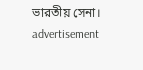ভারতীয় সেনা।
advertisement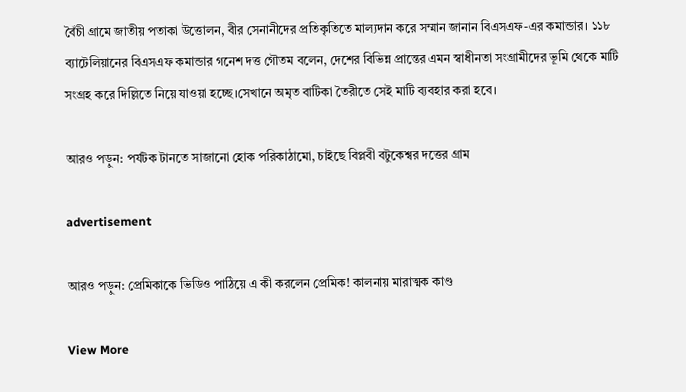বৈঁচী গ্রামে জাতীয় পতাকা উত্তোলন, বীর সেনানীদের প্রতিকৃতিতে মাল্যদান করে সম্মান জানান বিএসএফ-এর কমান্ডার। ১১৮ ব্যাটেলিয়ানের বিএসএফ কমান্ডার গনেশ দত্ত গৌতম বলেন, দেশের বিভিন্ন প্রান্তের এমন স্বাধীনতা সংগ্রামীদের ভূমি থেকে মাটি সংগ্রহ করে দিল্লিতে নিয়ে যাওয়া হচ্ছে।সেখানে অমৃত বাটিকা তৈরীতে সেই মাটি ব্যবহার করা হবে।

আরও পড়ুন: পর্যটক টানতে সাজানো হোক পরিকাঠামো, চাইছে বিপ্লবী বটুকেশ্বর দত্তের গ্রাম

advertisement

আরও পড়ুন: প্রেমিকাকে ভিডিও পাঠিয়ে এ কী করলেন প্রেমিক! কালনায় মারাত্মক কাণ্ড

View More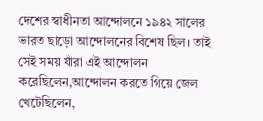দেশের স্বাধীনতা আন্দোলনে ১৯৪২ সালের ভারত ছাড়ো আন্দোলনের বিশেষ ছিল। তাই সেই সময় যাঁরা এই আন্দোলন করেছিলেন,আন্দোলন করতে গিয়ে জেল খেটেছিলেন,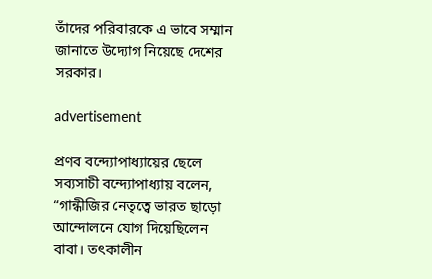তাঁদের পরিবারকে এ ভাবে সম্মান জানাতে উদ্যোগ নিয়েছে দেশের সরকার।

advertisement

প্রণব বন্দ্যোপাধ্যায়ের ছেলে সব্যসাচী বন্দ্যোপাধ্যায় বলেন, “গান্ধীজির নেতৃত্বে ভারত ছাড়ো আন্দোলনে যোগ দিয়েছিলেন বাবা। তৎকালীন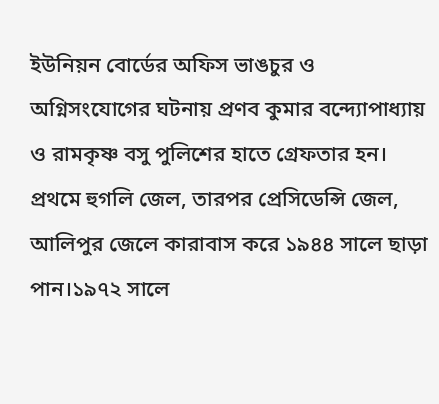ইউনিয়ন বোর্ডের অফিস ভাঙচুর ও অগ্নিসংযোগের ঘটনায় প্রণব কুমার বন্দ্যোপাধ্যায় ও রামকৃষ্ণ বসু পুলিশের হাতে গ্রেফতার হন। প্রথমে হুগলি জেল, তারপর প্রেসিডেন্সি জেল, আলিপুর জেলে কারাবাস করে ১৯৪৪ সালে ছাড়া পান।১৯৭২ সালে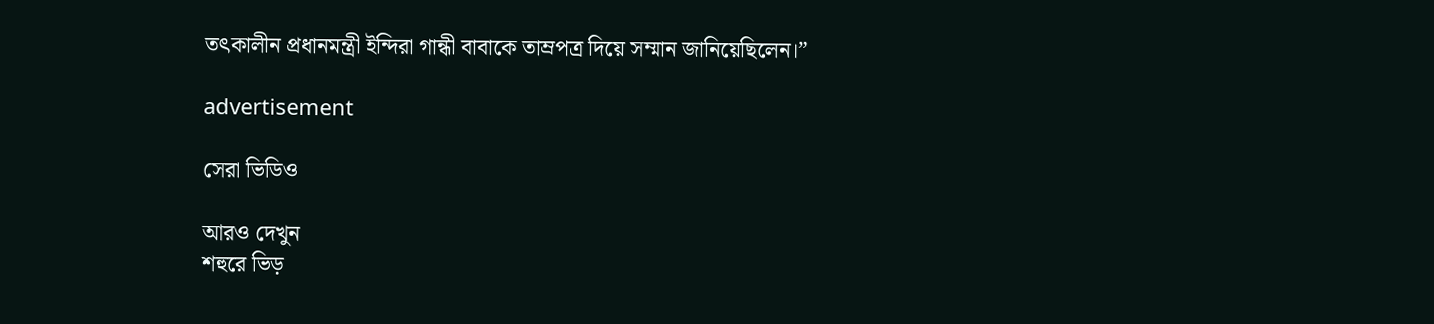তৎকালীন প্রধানমন্ত্রী ইন্দিরা গান্ধী বাবাকে তাম্রপত্র দিয়ে সম্মান জানিয়েছিলেন।”

advertisement

সেরা ভিডিও

আরও দেখুন
শহুরে ভিড়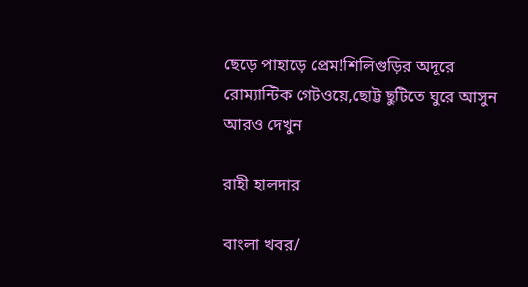ছেড়ে পাহাড়ে প্রেম!শিলিগুড়ির অদূরে রোম্যান্টিক গেটওয়ে,ছোট্ট ছুটিতে ঘুরে আসুন
আরও দেখুন

রাহী হালদার

বাংলা খবর/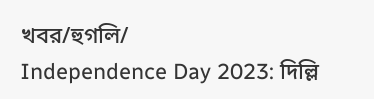খবর/হুগলি/
Independence Day 2023: দিল্লি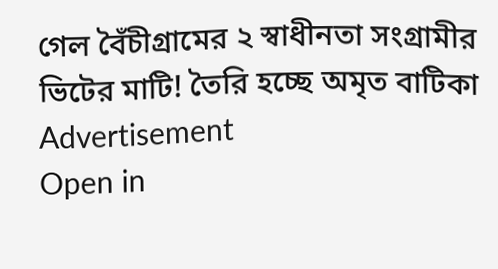গেল বৈঁচীগ্রামের ২ স্বাধীনতা সংগ্রামীর ভিটের মাটি! তৈরি হচ্ছে অমৃত বাটিকা
Advertisement
Open in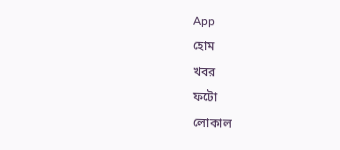App
হোম
খবর
ফটো
লোকাল